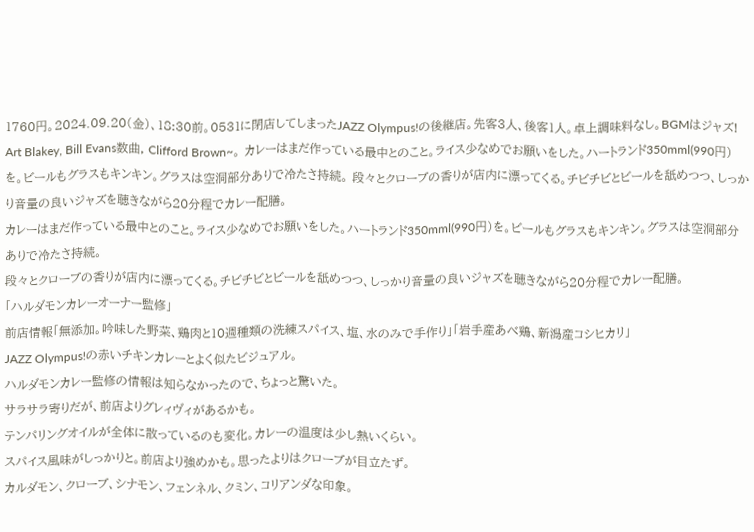1760円。2024.09.20(金)、18:30前。0531に閉店してしまったJAZZ Olympus!の後継店。先客3人、後客1人。卓上調味料なし。BGMはジャズ! Art Blakey, Bill Evans数曲, Clifford Brown~。 カレーはまだ作っている最中とのこと。ライス少なめでお願いをした。ハートランド350mml(990円)を。ビールもグラスもキンキン。グラスは空洞部分ありで冷たさ持続。 段々とクローブの香りが店内に漂ってくる。チビチビとビールを舐めつつ、しっかり音量の良いジャズを聴きながら20分程でカレー配膳。
カレーはまだ作っている最中とのこと。ライス少なめでお願いをした。ハートランド350mml(990円)を。ビールもグラスもキンキン。グラスは空洞部分ありで冷たさ持続。
段々とクローブの香りが店内に漂ってくる。チビチビとビールを舐めつつ、しっかり音量の良いジャズを聴きながら20分程でカレー配膳。
「ハルダモンカレーオーナー監修」
前店情報「無添加。吟味した野菜、鶏肉と10週種類の洗練スパイス、塩、水のみで手作り」「岩手産あべ鶏、新潟産コシヒカリ」
JAZZ Olympus!の赤いチキンカレーとよく似たビジュアル。
ハルダモンカレー監修の情報は知らなかったので、ちょっと驚いた。
サラサラ寄りだが、前店よりグレィヴィがあるかも。
テンパリングオイルが全体に散っているのも変化。カレーの温度は少し熱いくらい。
スパイス風味がしっかりと。前店より強めかも。思ったよりはクローブが目立たず。
カルダモン、クローブ、シナモン、フェンネル、クミン、コリアンダな印象。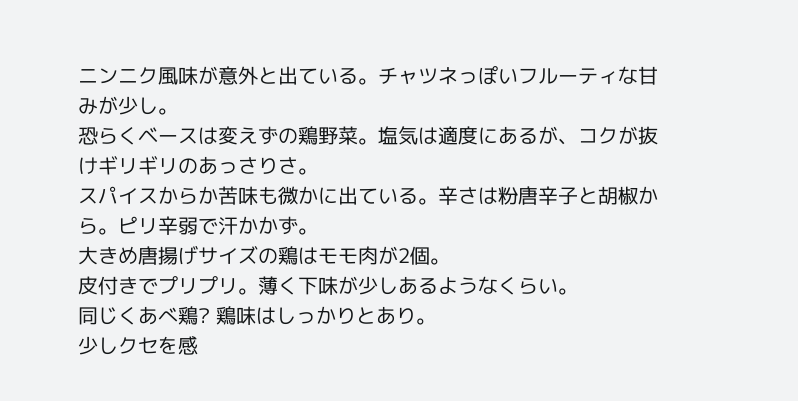ニンニク風味が意外と出ている。チャツネっぽいフルーティな甘みが少し。
恐らくベースは変えずの鶏野菜。塩気は適度にあるが、コクが抜けギリギリのあっさりさ。
スパイスからか苦味も微かに出ている。辛さは粉唐辛子と胡椒から。ピリ辛弱で汗かかず。
大きめ唐揚げサイズの鶏はモモ肉が2個。
皮付きでプリプリ。薄く下味が少しあるようなくらい。
同じくあべ鶏? 鶏味はしっかりとあり。
少しクセを感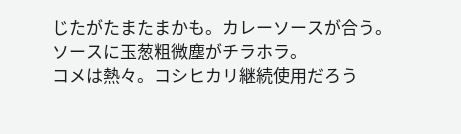じたがたまたまかも。カレーソースが合う。
ソースに玉葱粗微塵がチラホラ。
コメは熱々。コシヒカリ継続使用だろう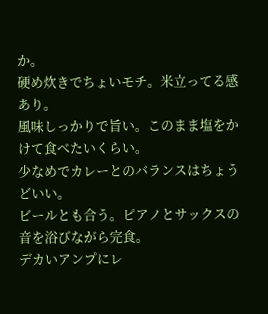か。
硬め炊きでちょいモチ。米立ってる感あり。
風味しっかりで旨い。このまま塩をかけて食べたいくらい。
少なめでカレーとのバランスはちょうどいい。
ビールとも合う。ピアノとサックスの音を浴びながら完食。
デカいアンプにレ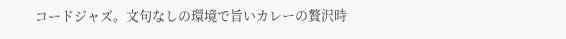コードジャズ。文句なしの環境で旨いカレーの贅沢時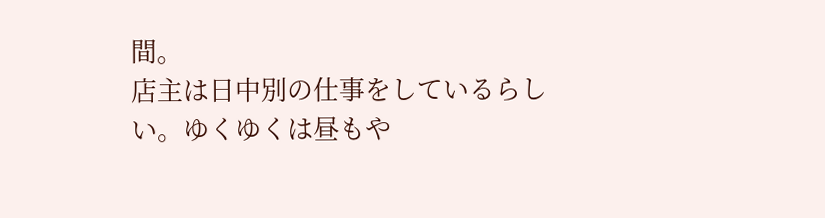間。
店主は日中別の仕事をしているらしい。ゆくゆくは昼もや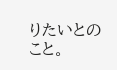りたいとのこと。